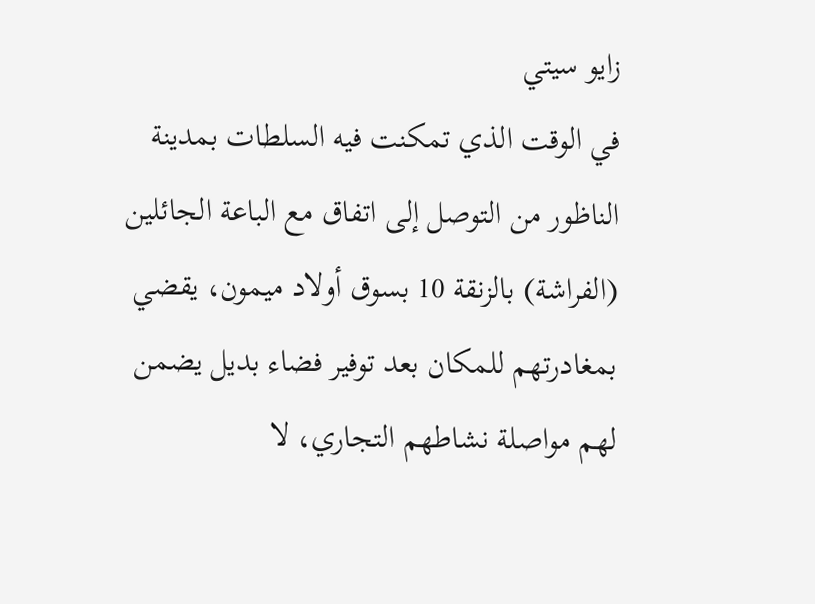زايو سيتي
في الوقت الذي تمكنت فيه السلطات بمدينة الناظور من التوصل إلى اتفاق مع الباعة الجائلين (الفراشة) بالزنقة 10 بسوق أولاد ميمون، يقضي بمغادرتهم للمكان بعد توفير فضاء بديل يضمن لهم مواصلة نشاطهم التجاري، لا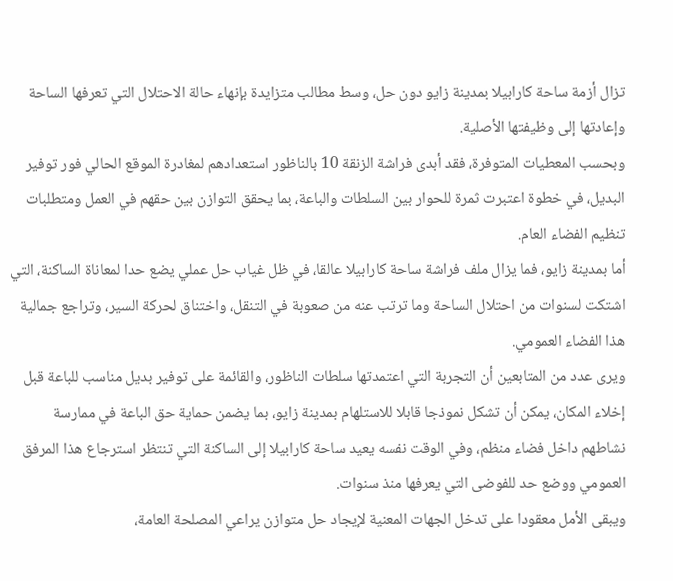تزال أزمة ساحة كارابيلا بمدينة زايو دون حل، وسط مطالب متزايدة بإنهاء حالة الاحتلال التي تعرفها الساحة وإعادتها إلى وظيفتها الأصلية.
وبحسب المعطيات المتوفرة، فقد أبدى فراشة الزنقة 10 بالناظور استعدادهم لمغادرة الموقع الحالي فور توفير البديل، في خطوة اعتبرت ثمرة للحوار بين السلطات والباعة، بما يحقق التوازن بين حقهم في العمل ومتطلبات تنظيم الفضاء العام.
أما بمدينة زايو، فما يزال ملف فراشة ساحة كارابيلا عالقا، في ظل غياب حل عملي يضع حدا لمعاناة الساكنة، التي اشتكت لسنوات من احتلال الساحة وما ترتب عنه من صعوبة في التنقل، واختناق لحركة السير، وتراجع جمالية هذا الفضاء العمومي.
ويرى عدد من المتابعين أن التجربة التي اعتمدتها سلطات الناظور، والقائمة على توفير بديل مناسب للباعة قبل إخلاء المكان، يمكن أن تشكل نموذجا قابلا للاستلهام بمدينة زايو، بما يضمن حماية حق الباعة في ممارسة نشاطهم داخل فضاء منظم، وفي الوقت نفسه يعيد ساحة كارابيلا إلى الساكنة التي تنتظر استرجاع هذا المرفق العمومي ووضع حد للفوضى التي يعرفها منذ سنوات.
ويبقى الأمل معقودا على تدخل الجهات المعنية لإيجاد حل متوازن يراعي المصلحة العامة،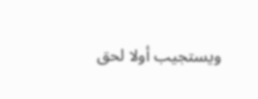ويستجيب أولا لحق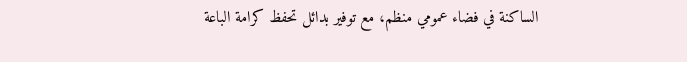الساكنة في فضاء عمومي منظم، مع توفير بدائل تحفظ كرامة الباعة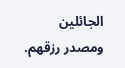الجائلين ومصدر رزقهم.